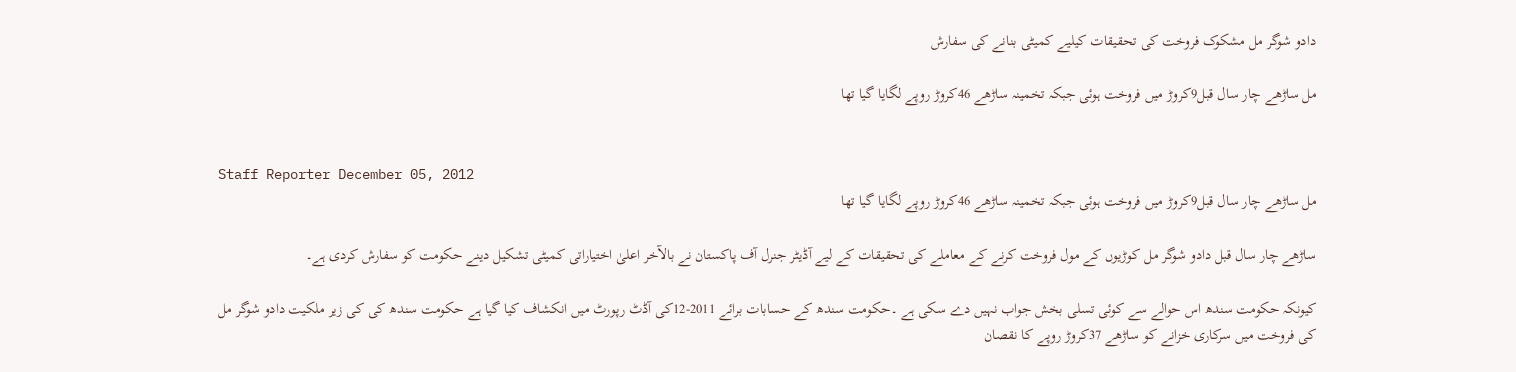دادو شوگر مل مشکوک فروخت کی تحقیقات کیلیے کمیٹی بنانے کی سفارش

مل ساڑھے چار سال قبل9کروڑ میں فروخت ہوئی جبکہ تخمینہ ساڑھے 46کروڑ روپے لگایا گیا تھا


Staff Reporter December 05, 2012
مل ساڑھے چار سال قبل9کروڑ میں فروخت ہوئی جبکہ تخمینہ ساڑھے 46کروڑ روپے لگایا گیا تھا

ساڑھے چار سال قبل دادو شوگر مل کوڑیوں کے مول فروخت کرنے کے معاملے کی تحقیقات کے لیے آڈیٹر جنرل آف پاکستان نے بالآخر اعلیٰ اختیاراتی کمیٹی تشکیل دینے حکومت کو سفارش کردی ہے۔

کیونکہ حکومت سندھ اس حوالے سے کوئی تسلی بخش جواب نہیں دے سکی ہے ۔حکومت سندھ کے حسابات برائے 2011-12کی آڈٹ رپورٹ میں انکشاف کیا گیا ہے حکومت سندھ کی کی زیر ملکیت دادو شوگر مل کی فروخت میں سرکاری خزانے کو ساڑھے 37کروڑ روپے کا نقصان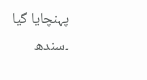پہنچایا گیا ۔سندھ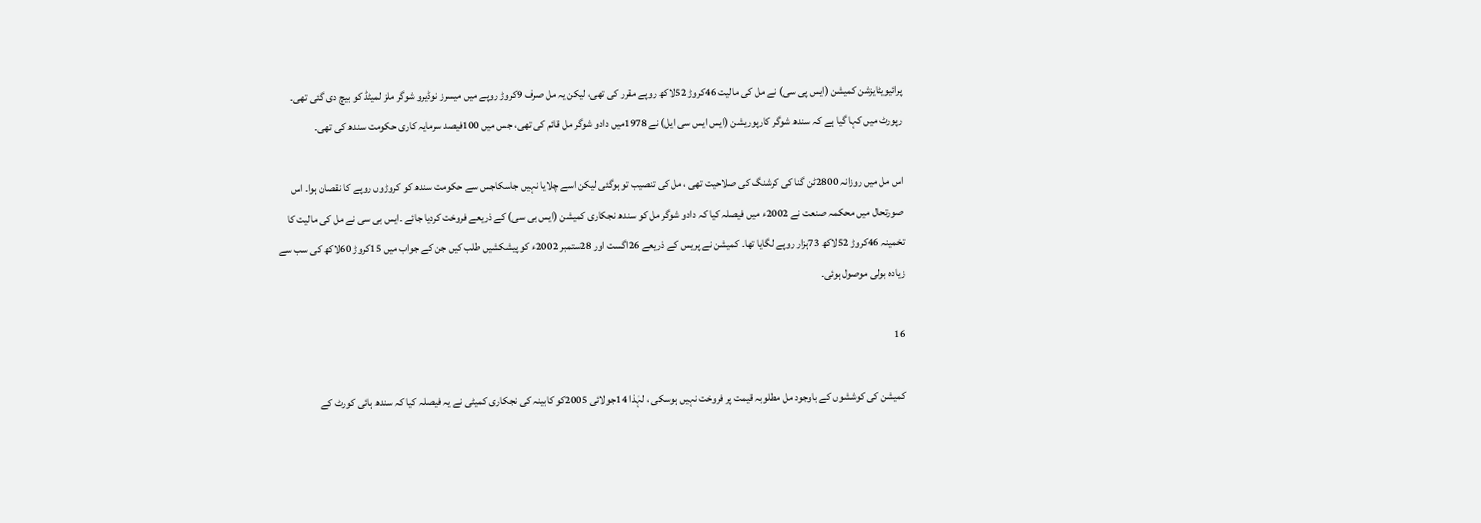پرائیویٹایزشن کمیشن (ایس پی سی) نے مل کی مالیت 46کروڑ 52لاکھ روپے مقرر کی تھی، لیکن یہ مل صرف 9کروڑ روپے میں میسرز نوڈیرو شوگر ملز لمیٹڈ کو بیچ دی گئی تھی۔ رپورٹ میں کہا گیا ہے کہ سندھ شوگر کارپوریشن (ایس ایس سی ایل) نے 1978میں دادو شوگر مل قائم کی تھی، جس میں 100فیصد سرمایہ کاری حکومت سندھ کی تھی۔

اس مل میں روزانہ 2800ٹن گنا کی کرشنگ کی صلاحیت تھی ، مل کی تنصیب تو ہوگئی لیکن اسے چلایا نہیں جاسکاجس سے حکومت سندھ کو کروڑوں روپے کا نقصان ہوا۔ اس صورتحال میں محکمہ صنعت نے 2002ء میں فیصلہ کیا کہ دادو شوگر مل کو سندھ نجکاری کمیشن (ایس بی سی) کے ذریعے فروخت کردیا جائے ۔ایس بی سی نے مل کی مالیت کا تخمینہ 46کروڑ 52لاکھ 73ہزار روپے لگایا تھا۔ کمیشن نے پریس کے ذریعے 26اگست اور 28ستمبر 2002ء کو پیشکشیں طلب کیں جن کے جواب میں 15کروڑ 60لاکھ کی سب سے زیادہ بولی موصول ہوئی۔

16

کمیشن کی کوششوں کے باوجود مل مطلوبہ قیمت پر فروخت نہیں ہوسکی ، لہٰذا 14جولائی 2005کو کابینہ کی نجکاری کمیٹی نے یہ فیصلہ کیا کہ سندھ ہائی کورٹ کے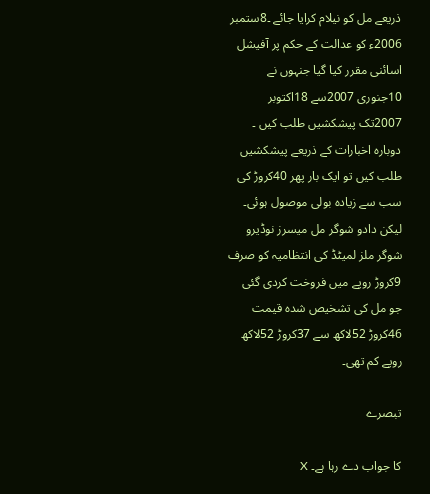ذریعے مل کو نیلام کرایا جائے ۔8ستمبر 2006ء کو عدالت کے حکم پر آفیشل اسائنی مقرر کیا گیا جنہوں نے 10جنوری 2007سے 18اکتوبر 2007تک پیشکشیں طلب کیں ۔ دوبارہ اخبارات کے ذریعے پیشکشیں طلب کیں تو ایک بار پھر 40کروڑ کی سب سے زیادہ بولی موصول ہوئی۔ لیکن دادو شوگر مل میسرز نوڈیرو شوگر ملز لمیٹڈ کی انتظامیہ کو صرف 9کروڑ روپے میں فروخت کردی گئی جو مل کی تشخیص شدہ قیمت 46کروڑ 52لاکھ سے 37کروڑ 52لاکھ روپے کم تھی۔

تبصرے

کا جواب دے رہا ہے۔ X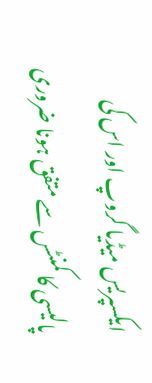ایکسپریس میڈیا گروپ اور اس کی پالیسی کا کمنٹس سے متفق ہونا ضروری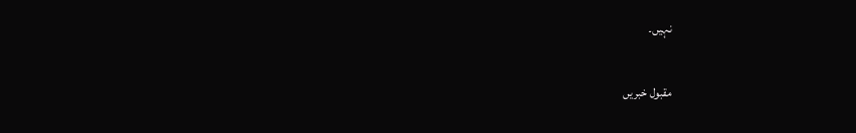نہیں۔

مقبول خبریں